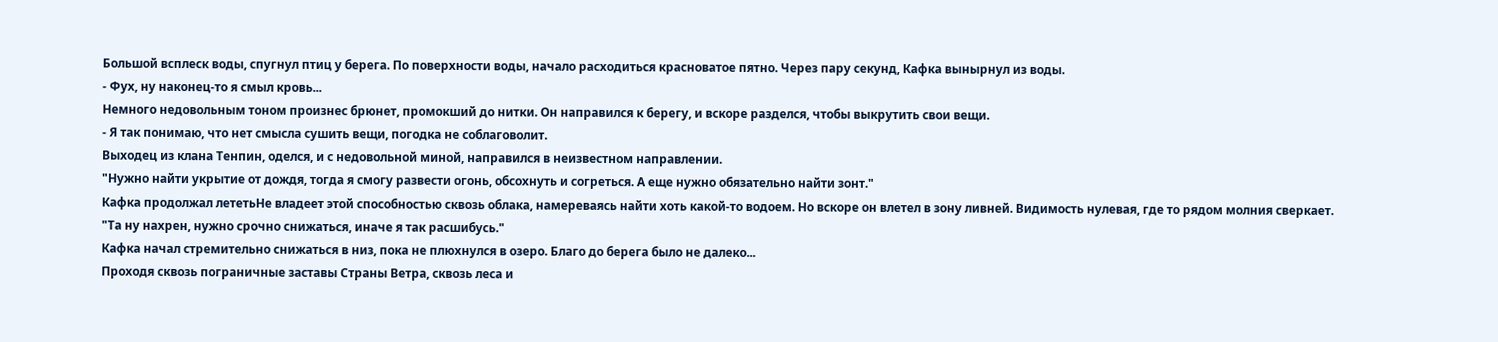Большой всплеск воды, спугнул птиц у берега. По поверхности воды, начало расходиться красноватое пятно. Через пару секунд, Кафка вынырнул из воды.
- Фух, ну наконец-то я смыл кровь...
Немного недовольным тоном произнес брюнет, промокший до нитки. Он направился к берегу, и вскоре разделся, чтобы выкрутить свои вещи.
- Я так понимаю, что нет смысла сушить вещи, погодка не соблаговолит.
Выходец из клана Тенпин, оделся, и с недовольной миной, направился в неизвестном направлении.
"Нужно найти укрытие от дождя, тогда я смогу развести огонь, обсохнуть и согреться. А еще нужно обязательно найти зонт."
Кафка продолжал лететьНе владеет этой способностью сквозь облака, намереваясь найти хоть какой-то водоем. Но вскоре он влетел в зону ливней. Видимость нулевая, где то рядом молния сверкает.
"Та ну нахрен, нужно срочно снижаться, иначе я так расшибусь."
Кафка начал стремительно снижаться в низ, пока не плюхнулся в озеро. Благо до берега было не далеко...
Проходя сквозь пограничные заставы Страны Ветра, сквозь леса и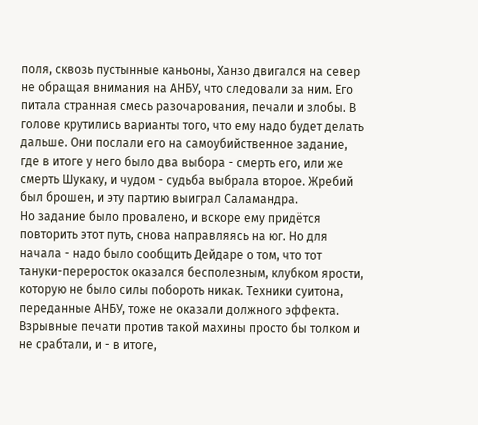поля, сквозь пустынные каньоны, Ханзо двигался на север не обращая внимания на АНБУ, что следовали за ним. Его питала странная смесь разочарования, печали и злобы. В голове крутились варианты того, что ему надо будет делать дальше. Они послали его на самоубийственное задание, где в итоге у него было два выбора - смерть его, или же смерть Шукаку, и чудом - судьба выбрала второе. Жребий был брошен, и эту партию выиграл Саламандра.
Но задание было провалено, и вскоре ему придётся повторить этот путь, снова направляясь на юг. Но для начала - надо было сообщить Дейдаре о том, что тот тануки-переросток оказался бесполезным, клубком ярости, которую не было силы побороть никак. Техники суитона, переданные АНБУ, тоже не оказали должного эффекта. Взрывные печати против такой махины просто бы толком и не срабтали, и - в итоге,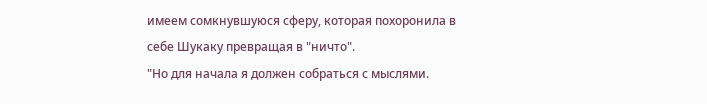имеем сомкнувшуюся сферу, которая похоронила в себе Шукаку превращая в "ничто".
"Но для начала я должен собраться с мыслями.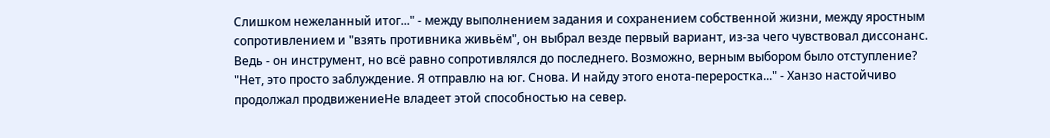Слишком нежеланный итог..." - между выполнением задания и сохранением собственной жизни, между яростным сопротивлением и "взять противника живьём", он выбрал везде первый вариант, из-за чего чувствовал диссонанс. Ведь - он инструмент, но всё равно сопротивлялся до последнего. Возможно, верным выбором было отступление?
"Нет, это просто заблуждение. Я отправлю на юг. Снова. И найду этого енота-переростка..." - Ханзо настойчиво продолжал продвижениеНе владеет этой способностью на север.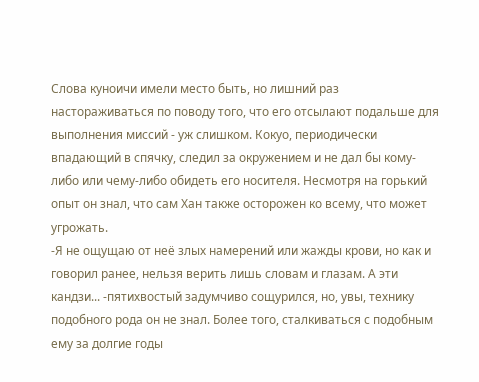Слова куноичи имели место быть, но лишний раз настораживаться по поводу того, что его отсылают подальше для выполнения миссий - уж слишком. Кокуо, периодически впадающий в спячку, следил за окружением и не дал бы кому-либо или чему-либо обидеть его носителя. Несмотря на горький опыт он знал, что сам Хан также осторожен ко всему, что может угрожать.
-Я не ощущаю от неё злых намерений или жажды крови, но как и говорил ранее, нельзя верить лишь словам и глазам. А эти кандзи... -пятихвостый задумчиво сощурился, но, увы, технику подобного рода он не знал. Более того, сталкиваться с подобным ему за долгие годы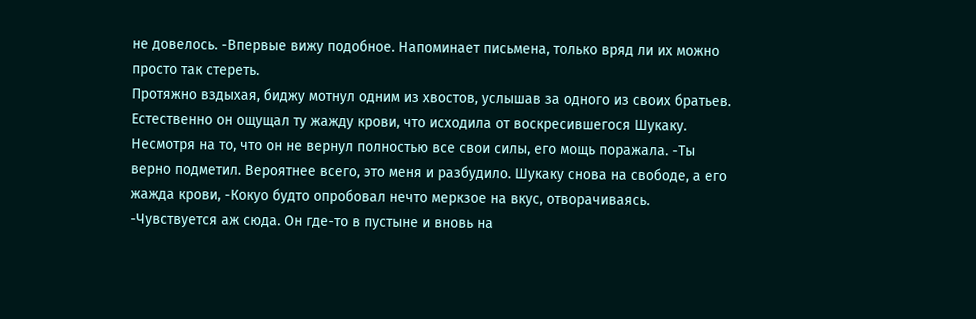не довелось. -Впервые вижу подобное. Напоминает письмена, только вряд ли их можно просто так стереть.
Протяжно вздыхая, биджу мотнул одним из хвостов, услышав за одного из своих братьев. Естественно он ощущал ту жажду крови, что исходила от воскресившегося Шукаку. Несмотря на то, что он не вернул полностью все свои силы, его мощь поражала. -Ты верно подметил. Вероятнее всего, это меня и разбудило. Шукаку снова на свободе, а его жажда крови, -Кокуо будто опробовал нечто меркзое на вкус, отворачиваясь. -Чувствуется аж сюда. Он где-то в пустыне и вновь на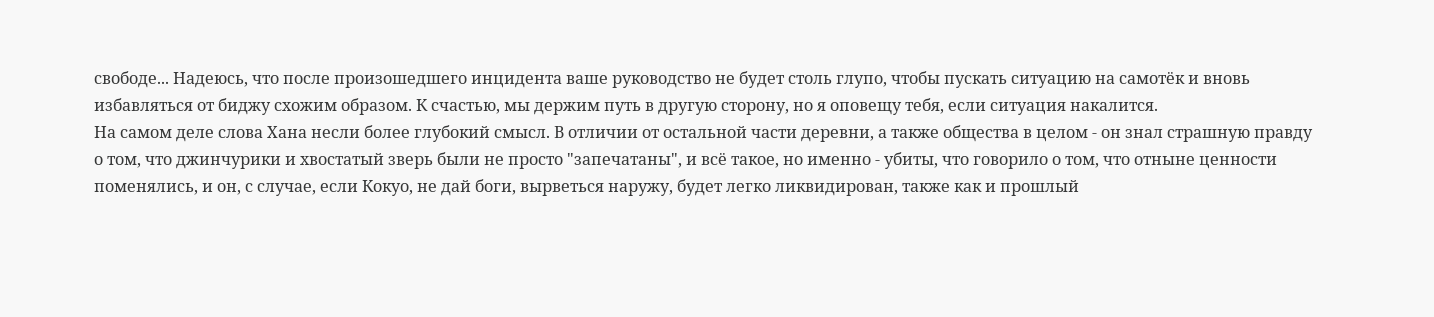свободе... Надеюсь, что после произошедшего инцидента ваше руководство не будет столь глупо, чтобы пускать ситуацию на самотёк и вновь избавляться от биджу схожим образом. К счастью, мы держим путь в другую сторону, но я оповещу тебя, если ситуация накалится.
На самом деле слова Хана несли более глубокий смысл. В отличии от остальной части деревни, а также общества в целом - он знал страшную правду о том, что джинчурики и хвостатый зверь были не просто "запечатаны", и всё такое, но именно - убиты, что говорило о том, что отныне ценности поменялись, и он, с случае, если Кокуо, не дай боги, вырветься наружу, будет легко ликвидирован, также как и прошлый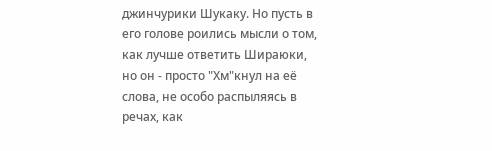джинчурики Шукаку. Но пусть в его голове роились мысли о том, как лучше ответить Шираюки, но он - просто "Хм"кнул на её слова, не особо распыляясь в речах, как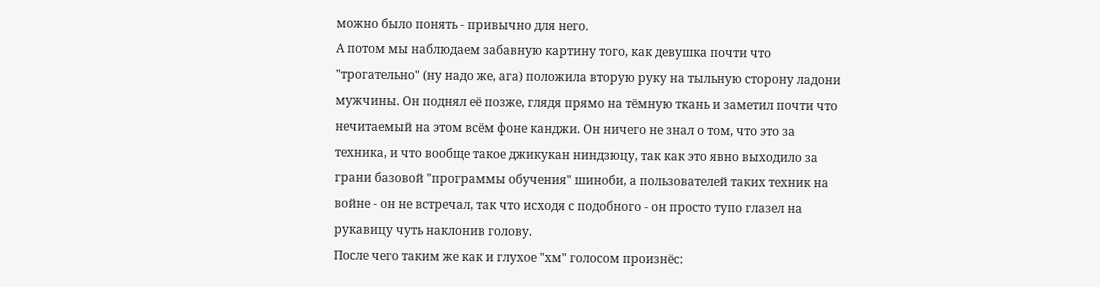можно было понять - привычно для него.
А потом мы наблюдаем забавную картину того, как девушка почти что "трогательно" (ну надо же, ага) положила вторую руку на тыльную сторону ладони мужчины. Он поднял её позже, глядя прямо на тёмную ткань и заметил почти что нечитаемый на этом всём фоне канджи. Он ничего не знал о том, что это за техника, и что вообще такое джикукан ниндзюцу, так как это явно выходило за грани базовой "программы обучения" шиноби, а пользователей таких техник на войне - он не встречал, так что исходя с подобного - он просто тупо глазел на рукавицу чуть наклонив голову.
После чего таким же как и глухое "хм" голосом произнёс: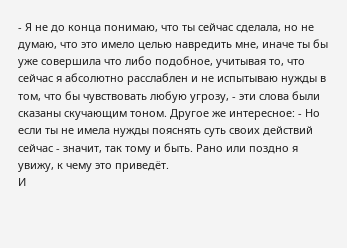- Я не до конца понимаю, что ты сейчас сделала, но не думаю, что это имело целью навредить мне, иначе ты бы уже совершила что либо подобное, учитывая то, что сейчас я абсолютно расслаблен и не испытываю нужды в том, что бы чувствовать любую угрозу, - эти слова были сказаны скучающим тоном. Другое же интересное: - Но если ты не имела нужды пояснять суть своих действий сейчас - значит, так тому и быть. Рано или поздно я увижу, к чему это приведёт.
И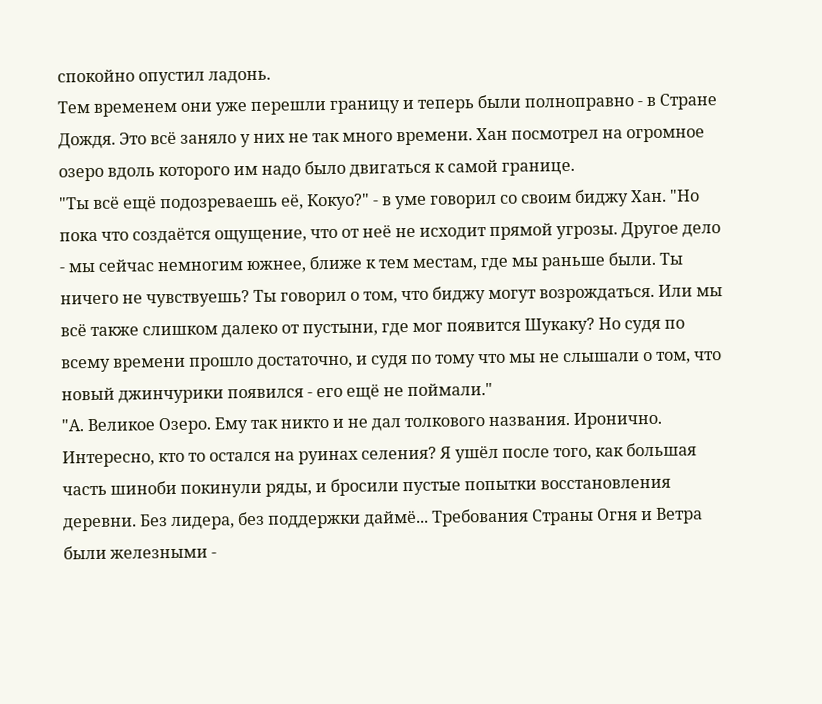спокойно опустил ладонь.
Тем временем они уже перешли границу и теперь были полноправно - в Стране Дождя. Это всё заняло у них не так много времени. Хан посмотрел на огромное озеро вдоль которого им надо было двигаться к самой границе.
"Ты всё ещё подозреваешь её, Кокуо?" - в уме говорил со своим биджу Хан. "Но пока что создаётся ощущение, что от неё не исходит прямой угрозы. Другое дело - мы сейчас немногим южнее, ближе к тем местам, где мы раньше были. Ты ничего не чувствуешь? Ты говорил о том, что биджу могут возрождаться. Или мы всё также слишком далеко от пустыни, где мог появится Шукаку? Но судя по всему времени прошло достаточно, и судя по тому что мы не слышали о том, что новый джинчурики появился - его ещё не поймали."
"А. Великое Озеро. Ему так никто и не дал толкового названия. Иронично. Интересно, кто то остался на руинах селения? Я ушёл после того, как большая часть шиноби покинули ряды, и бросили пустые попытки восстановления деревни. Без лидера, без поддержки даймё... Требования Страны Огня и Ветра были железными -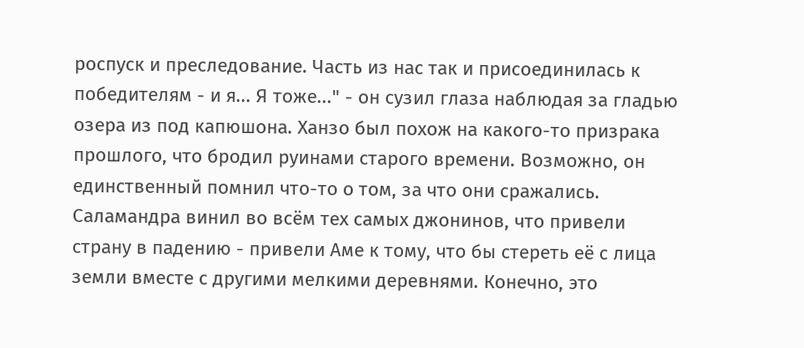роспуск и преследование. Часть из нас так и присоединилась к победителям - и я... Я тоже..." - он сузил глаза наблюдая за гладью озера из под капюшона. Ханзо был похож на какого-то призрака прошлого, что бродил руинами старого времени. Возможно, он единственный помнил что-то о том, за что они сражались. Саламандра винил во всём тех самых джонинов, что привели страну в падению - привели Аме к тому, что бы стереть её с лица земли вместе с другими мелкими деревнями. Конечно, это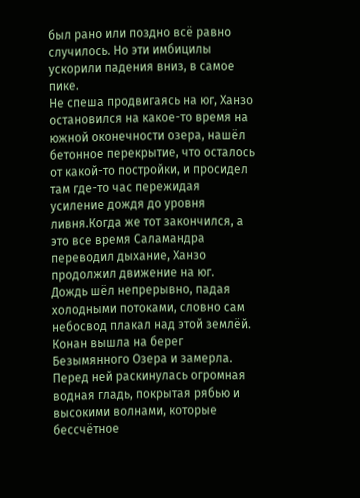был рано или поздно всё равно случилось. Но эти имбицилы ускорили падения вниз, в самое пике.
Не спеша продвигаясь на юг, Ханзо остановился на какое-то время на южной оконечности озера, нашёл бетонное перекрытие, что осталось от какой-то постройки, и просидел там где-то час пережидая усиление дождя до уровня ливня.Когда же тот закончился, а это все время Саламандра переводил дыхание, Ханзо продолжил движение на юг.
Дождь шёл непрерывно, падая холодными потоками, словно сам небосвод плакал над этой землёй. Конан вышла на берег Безымянного Озера и замерла. Перед ней раскинулась огромная водная гладь, покрытая рябью и высокими волнами, которые бессчётное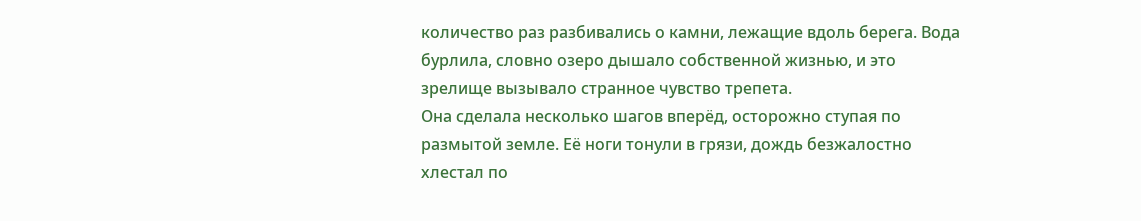количество раз разбивались о камни, лежащие вдоль берега. Вода бурлила, словно озеро дышало собственной жизнью, и это зрелище вызывало странное чувство трепета.
Она сделала несколько шагов вперёд, осторожно ступая по размытой земле. Её ноги тонули в грязи, дождь безжалостно хлестал по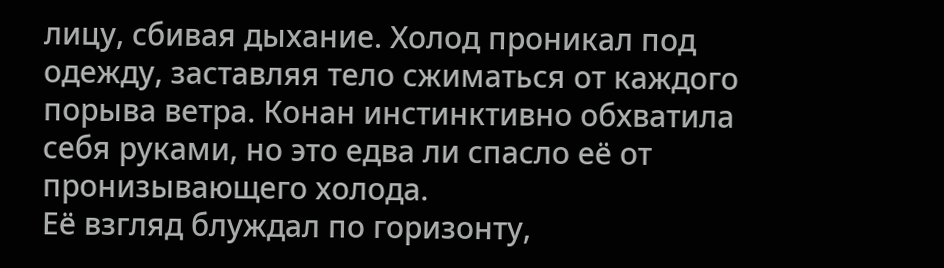лицу, сбивая дыхание. Холод проникал под одежду, заставляя тело сжиматься от каждого порыва ветра. Конан инстинктивно обхватила себя руками, но это едва ли спасло её от пронизывающего холода.
Её взгляд блуждал по горизонту,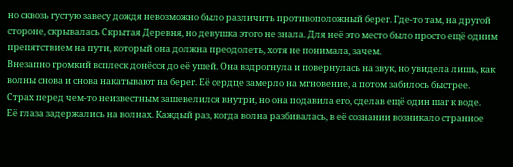но сквозь густую завесу дождя невозможно было различить противоположный берег. Где-то там, на другой стороне, скрывалась Скрытая Деревня, но девушка этого не знала. Для неё это место было просто ещё одним препятствием на пути, который она должна преодолеть, хотя не понимала, зачем.
Внезапно громкий всплеск донёсся до её ушей. Она вздрогнула и повернулась на звук, но увидела лишь, как волны снова и снова накатывают на берег. Её сердце замерло на мгновение, а потом забилось быстрее. Страх перед чем-то неизвестным зашевелился внутри, но она подавила его, сделав ещё один шаг к воде.
Её глаза задержались на волнах. Каждый раз, когда волна разбивалась, в её сознании возникало странное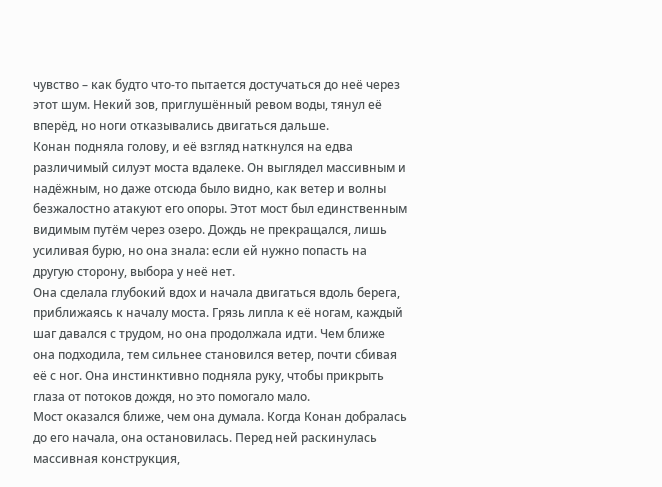чувство – как будто что-то пытается достучаться до неё через этот шум. Некий зов, приглушённый ревом воды, тянул её вперёд, но ноги отказывались двигаться дальше.
Конан подняла голову, и её взгляд наткнулся на едва различимый силуэт моста вдалеке. Он выглядел массивным и надёжным, но даже отсюда было видно, как ветер и волны безжалостно атакуют его опоры. Этот мост был единственным видимым путём через озеро. Дождь не прекращался, лишь усиливая бурю, но она знала: если ей нужно попасть на другую сторону, выбора у неё нет.
Она сделала глубокий вдох и начала двигаться вдоль берега, приближаясь к началу моста. Грязь липла к её ногам, каждый шаг давался с трудом, но она продолжала идти. Чем ближе она подходила, тем сильнее становился ветер, почти сбивая её с ног. Она инстинктивно подняла руку, чтобы прикрыть глаза от потоков дождя, но это помогало мало.
Мост оказался ближе, чем она думала. Когда Конан добралась до его начала, она остановилась. Перед ней раскинулась массивная конструкция,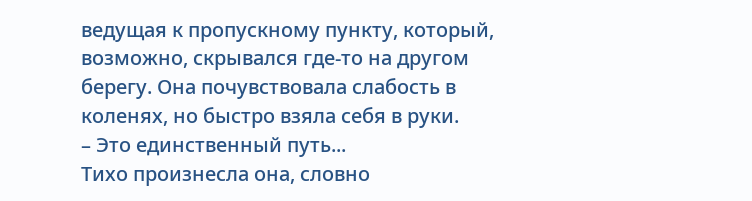ведущая к пропускному пункту, который, возможно, скрывался где-то на другом берегу. Она почувствовала слабость в коленях, но быстро взяла себя в руки.
– Это единственный путь...
Тихо произнесла она, словно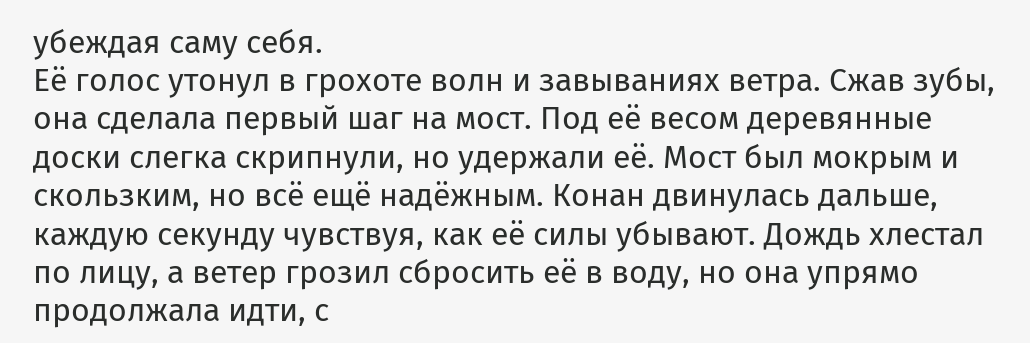убеждая саму себя.
Её голос утонул в грохоте волн и завываниях ветра. Сжав зубы, она сделала первый шаг на мост. Под её весом деревянные доски слегка скрипнули, но удержали её. Мост был мокрым и скользким, но всё ещё надёжным. Конан двинулась дальше, каждую секунду чувствуя, как её силы убывают. Дождь хлестал по лицу, а ветер грозил сбросить её в воду, но она упрямо продолжала идти, с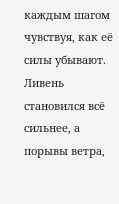каждым шагом чувствуя, как её силы убывают. Ливень становился всё сильнее, а порывы ветра,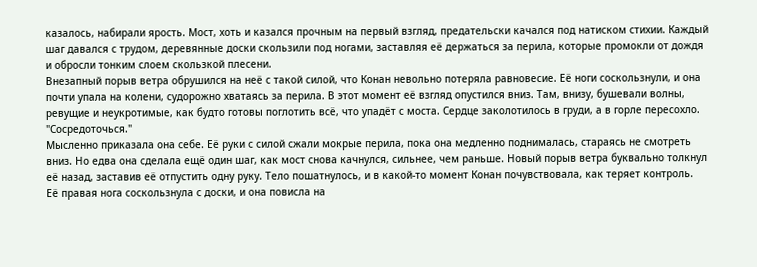казалось, набирали ярость. Мост, хоть и казался прочным на первый взгляд, предательски качался под натиском стихии. Каждый шаг давался с трудом, деревянные доски скользили под ногами, заставляя её держаться за перила, которые промокли от дождя и обросли тонким слоем скользкой плесени.
Внезапный порыв ветра обрушился на неё с такой силой, что Конан невольно потеряла равновесие. Её ноги соскользнули, и она почти упала на колени, судорожно хватаясь за перила. В этот момент её взгляд опустился вниз. Там, внизу, бушевали волны, ревущие и неукротимые, как будто готовы поглотить всё, что упадёт с моста. Сердце заколотилось в груди, а в горле пересохло.
"Сосредоточься."
Мысленно приказала она себе. Её руки с силой сжали мокрые перила, пока она медленно поднималась, стараясь не смотреть вниз. Но едва она сделала ещё один шаг, как мост снова качнулся, сильнее, чем раньше. Новый порыв ветра буквально толкнул её назад, заставив её отпустить одну руку. Тело пошатнулось, и в какой-то момент Конан почувствовала, как теряет контроль.
Её правая нога соскользнула с доски, и она повисла на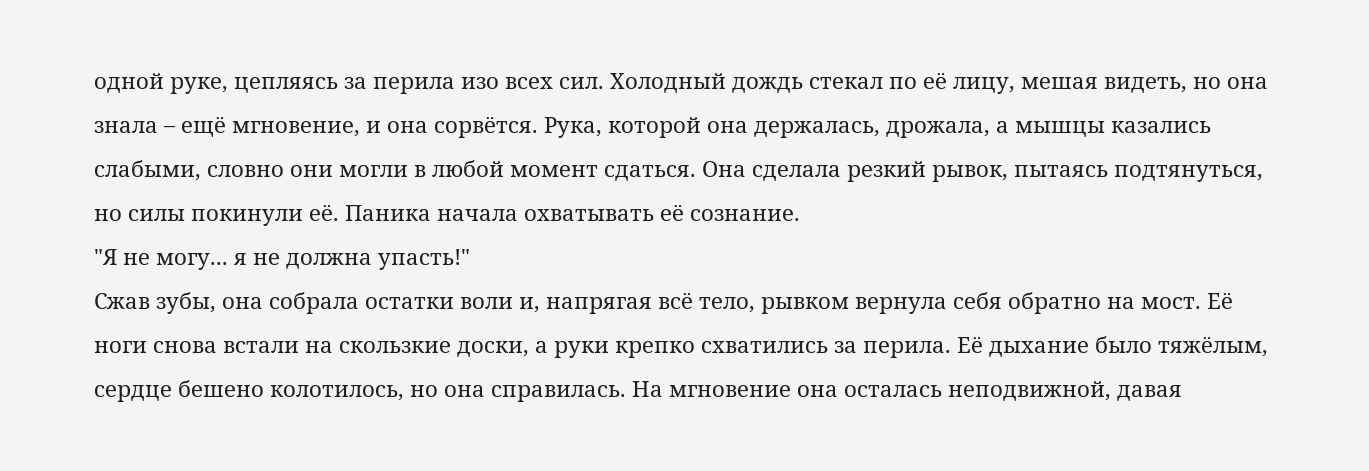одной руке, цепляясь за перила изо всех сил. Холодный дождь стекал по её лицу, мешая видеть, но она знала – ещё мгновение, и она сорвётся. Рука, которой она держалась, дрожала, а мышцы казались слабыми, словно они могли в любой момент сдаться. Она сделала резкий рывок, пытаясь подтянуться, но силы покинули её. Паника начала охватывать её сознание.
"Я не могу... я не должна упасть!"
Сжав зубы, она собрала остатки воли и, напрягая всё тело, рывком вернула себя обратно на мост. Её ноги снова встали на скользкие доски, а руки крепко схватились за перила. Её дыхание было тяжёлым, сердце бешено колотилось, но она справилась. На мгновение она осталась неподвижной, давая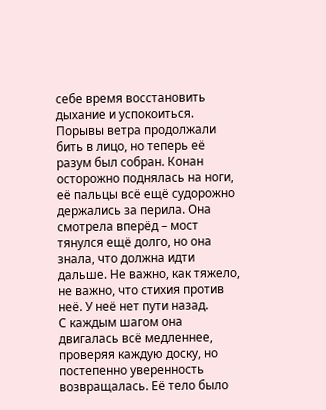себе время восстановить дыхание и успокоиться.
Порывы ветра продолжали бить в лицо, но теперь её разум был собран. Конан осторожно поднялась на ноги, её пальцы всё ещё судорожно держались за перила. Она смотрела вперёд – мост тянулся ещё долго, но она знала, что должна идти дальше. Не важно, как тяжело, не важно, что стихия против неё. У неё нет пути назад.
С каждым шагом она двигалась всё медленнее, проверяя каждую доску, но постепенно уверенность возвращалась. Её тело было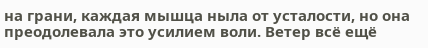на грани, каждая мышца ныла от усталости, но она преодолевала это усилием воли. Ветер всё ещё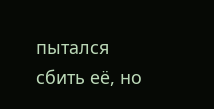пытался сбить её, но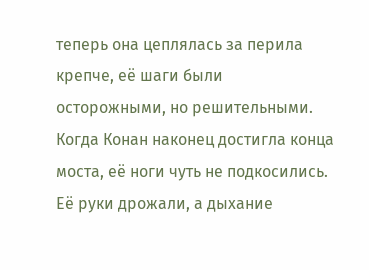теперь она цеплялась за перила крепче, её шаги были осторожными, но решительными.
Когда Конан наконец достигла конца моста, её ноги чуть не подкосились. Её руки дрожали, а дыхание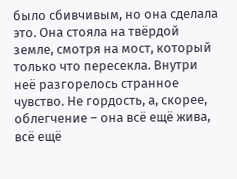было сбивчивым, но она сделала это. Она стояла на твёрдой земле, смотря на мост, который только что пересекла. Внутри неё разгорелось странное чувство. Не гордость, а, скорее, облегчение – она всё ещё жива, всё ещё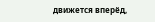движется вперёд,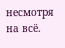несмотря на всё.